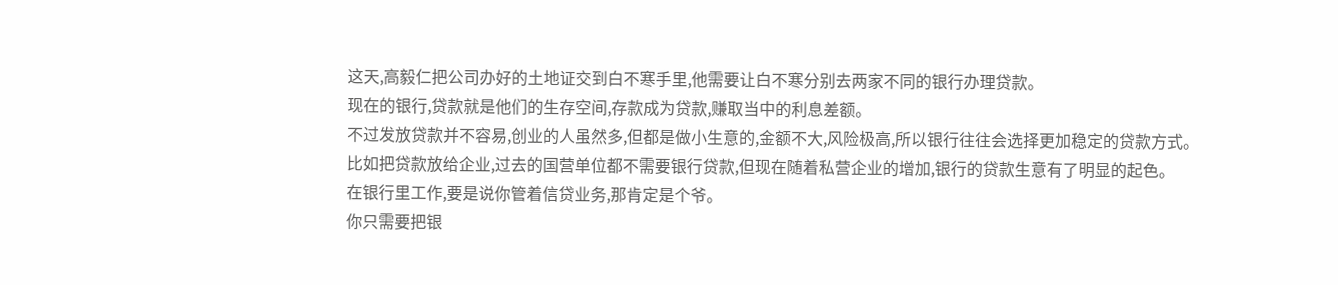这天,高毅仁把公司办好的土地证交到白不寒手里,他需要让白不寒分别去两家不同的银行办理贷款。
现在的银行,贷款就是他们的生存空间,存款成为贷款,赚取当中的利息差额。
不过发放贷款并不容易,创业的人虽然多,但都是做小生意的,金额不大,风险极高,所以银行往往会选择更加稳定的贷款方式。
比如把贷款放给企业,过去的国营单位都不需要银行贷款,但现在随着私营企业的增加,银行的贷款生意有了明显的起色。
在银行里工作,要是说你管着信贷业务,那肯定是个爷。
你只需要把银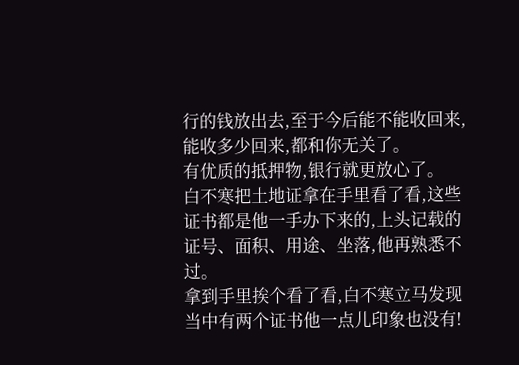行的钱放出去,至于今后能不能收回来,能收多少回来,都和你无关了。
有优质的抵押物,银行就更放心了。
白不寒把土地证拿在手里看了看,这些证书都是他一手办下来的,上头记载的证号、面积、用途、坐落,他再熟悉不过。
拿到手里挨个看了看,白不寒立马发现当中有两个证书他一点儿印象也没有!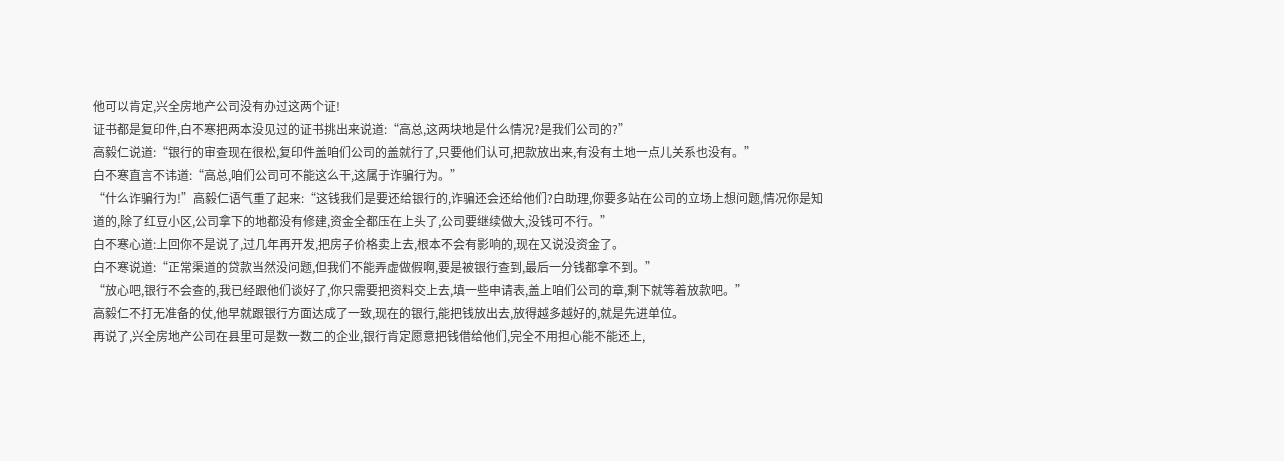他可以肯定,兴全房地产公司没有办过这两个证!
证书都是复印件,白不寒把两本没见过的证书挑出来说道:“高总,这两块地是什么情况?是我们公司的?”
高毅仁说道:“银行的审查现在很松,复印件盖咱们公司的盖就行了,只要他们认可,把款放出来,有没有土地一点儿关系也没有。”
白不寒直言不讳道:“高总,咱们公司可不能这么干,这属于诈骗行为。”
“什么诈骗行为!”高毅仁语气重了起来:“这钱我们是要还给银行的,诈骗还会还给他们?白助理,你要多站在公司的立场上想问题,情况你是知道的,除了红豆小区,公司拿下的地都没有修建,资金全都压在上头了,公司要继续做大,没钱可不行。”
白不寒心道:上回你不是说了,过几年再开发,把房子价格卖上去,根本不会有影响的,现在又说没资金了。
白不寒说道:“正常渠道的贷款当然没问题,但我们不能弄虚做假啊,要是被银行查到,最后一分钱都拿不到。”
“放心吧,银行不会查的,我已经跟他们谈好了,你只需要把资料交上去,填一些申请表,盖上咱们公司的章,剩下就等着放款吧。”
高毅仁不打无准备的仗,他早就跟银行方面达成了一致,现在的银行,能把钱放出去,放得越多越好的,就是先进单位。
再说了,兴全房地产公司在县里可是数一数二的企业,银行肯定愿意把钱借给他们,完全不用担心能不能还上,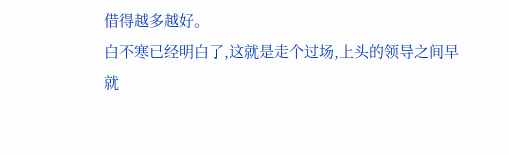借得越多越好。
白不寒已经明白了,这就是走个过场,上头的领导之间早就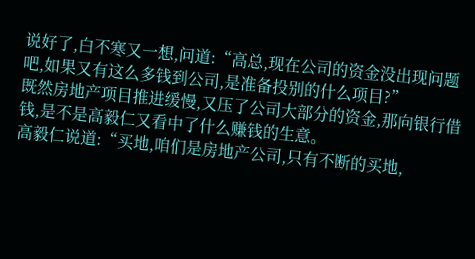说好了,白不寒又一想,问道:“高总,现在公司的资金没出现问题吧,如果又有这么多钱到公司,是准备投别的什么项目?”
既然房地产项目推进缓慢,又压了公司大部分的资金,那向银行借钱,是不是高毅仁又看中了什么赚钱的生意。
高毅仁说道:“买地,咱们是房地产公司,只有不断的买地,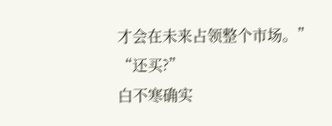才会在未来占领整个市场。”
“还买?”
白不寒确实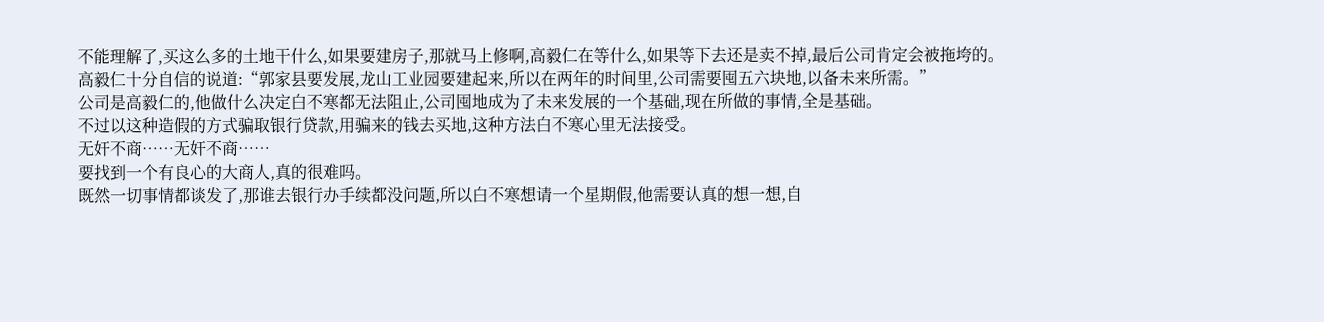不能理解了,买这么多的土地干什么,如果要建房子,那就马上修啊,高毅仁在等什么,如果等下去还是卖不掉,最后公司肯定会被拖垮的。
高毅仁十分自信的说道:“郭家县要发展,龙山工业园要建起来,所以在两年的时间里,公司需要囤五六块地,以备未来所需。”
公司是高毅仁的,他做什么决定白不寒都无法阻止,公司囤地成为了未来发展的一个基础,现在所做的事情,全是基础。
不过以这种造假的方式骗取银行贷款,用骗来的钱去买地,这种方法白不寒心里无法接受。
无奸不商……无奸不商……
要找到一个有良心的大商人,真的很难吗。
既然一切事情都谈发了,那谁去银行办手续都没问题,所以白不寒想请一个星期假,他需要认真的想一想,自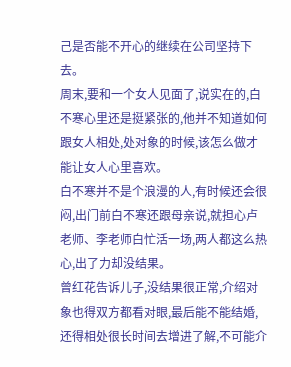己是否能不开心的继续在公司坚持下去。
周末,要和一个女人见面了,说实在的,白不寒心里还是挺紧张的,他并不知道如何跟女人相处,处对象的时候,该怎么做才能让女人心里喜欢。
白不寒并不是个浪漫的人,有时候还会很闷,出门前白不寒还跟母亲说,就担心卢老师、李老师白忙活一场,两人都这么热心,出了力却没结果。
曾红花告诉儿子,没结果很正常,介绍对象也得双方都看对眼,最后能不能结婚,还得相处很长时间去增进了解,不可能介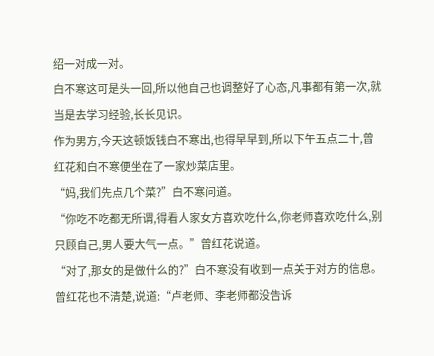绍一对成一对。
白不寒这可是头一回,所以他自己也调整好了心态,凡事都有第一次,就当是去学习经验,长长见识。
作为男方,今天这顿饭钱白不寒出,也得早早到,所以下午五点二十,曾红花和白不寒便坐在了一家炒菜店里。
“妈,我们先点几个菜?”白不寒问道。
“你吃不吃都无所谓,得看人家女方喜欢吃什么,你老师喜欢吃什么,别只顾自己,男人要大气一点。”曾红花说道。
“对了,那女的是做什么的?”白不寒没有收到一点关于对方的信息。
曾红花也不清楚,说道:“卢老师、李老师都没告诉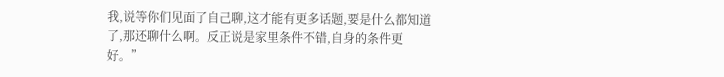我,说等你们见面了自己聊,这才能有更多话题,要是什么都知道了,那还聊什么啊。反正说是家里条件不错,自身的条件更好。”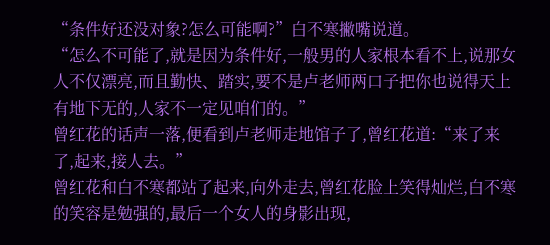“条件好还没对象?怎么可能啊?”白不寒撇嘴说道。
“怎么不可能了,就是因为条件好,一般男的人家根本看不上,说那女人不仅漂亮,而且勤快、踏实,要不是卢老师两口子把你也说得天上有地下无的,人家不一定见咱们的。”
曾红花的话声一落,便看到卢老师走地馆子了,曾红花道:“来了来了,起来,接人去。”
曾红花和白不寒都站了起来,向外走去,曾红花脸上笑得灿烂,白不寒的笑容是勉强的,最后一个女人的身影出现,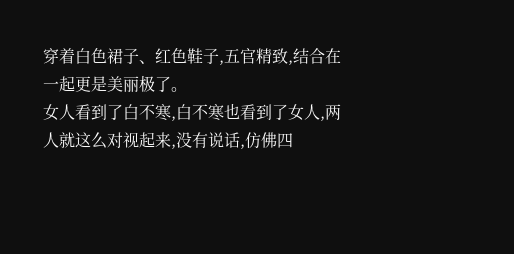穿着白色裙子、红色鞋子,五官精致,结合在一起更是美丽极了。
女人看到了白不寒,白不寒也看到了女人,两人就这么对视起来,没有说话,仿佛四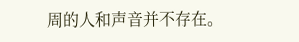周的人和声音并不存在。